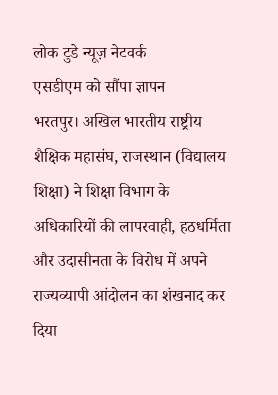लोक टुडे न्यूज़ नेटवर्क
एसडीएम को सौंपा ज्ञापन
भरतपुर। अखिल भारतीय राष्ट्रीय शैक्षिक महासंघ, राजस्थान (विद्यालय शिक्षा) ने शिक्षा विभाग के अधिकारियों की लापरवाही, हठधर्मिता और उदासीनता के विरोध में अपने राज्यव्यापी आंदोलन का शंखनाद कर दिया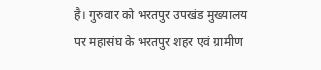है। गुरुवार को भरतपुर उपखंड मुख्यालय पर महासंघ के भरतपुर शहर एवं ग्रामीण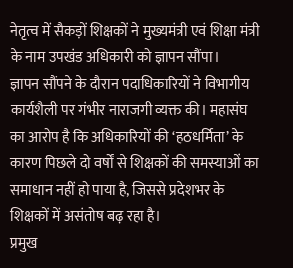नेतृत्व में सैकड़ों शिक्षकों ने मुख्यमंत्री एवं शिक्षा मंत्री के नाम उपखंड अधिकारी को ज्ञापन सौंपा।
ज्ञापन सौंपने के दौरान पदाधिकारियों ने विभागीय कार्यशैली पर गंभीर नाराजगी व्यक्त की। महासंघ का आरोप है कि अधिकारियों की ‘हठधर्मिता’ के कारण पिछले दो वर्षों से शिक्षकों की समस्याओं का समाधान नहीं हो पाया है, जिससे प्रदेशभर के शिक्षकों में असंतोष बढ़ रहा है।
प्रमुख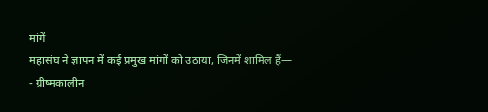मांगें
महासंघ ने ज्ञापन में कई प्रमुख मांगों को उठाया, जिनमें शामिल हैं—
- ग्रीष्मकालीन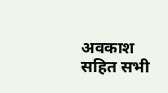अवकाश सहित सभी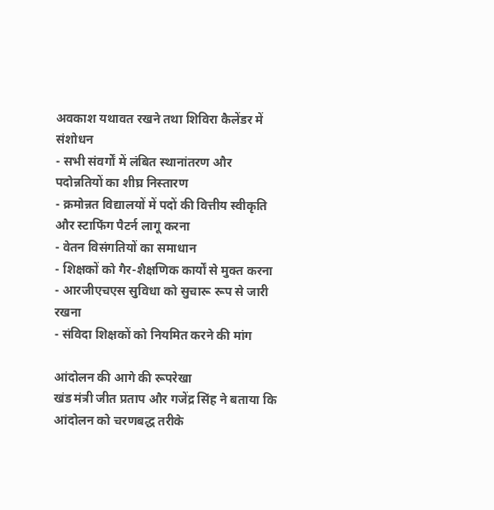अवकाश यथावत रखने तथा शिविरा कैलेंडर में संशोधन
- सभी संवर्गों में लंबित स्थानांतरण और पदोन्नतियों का शीघ्र निस्तारण
- क्रमोन्नत विद्यालयों में पदों की वित्तीय स्वीकृति और स्टाफिंग पैटर्न लागू करना
- वेतन विसंगतियों का समाधान
- शिक्षकों को गैर-शैक्षणिक कार्यों से मुक्त करना
- आरजीएचएस सुविधा को सुचारू रूप से जारी रखना
- संविदा शिक्षकों को नियमित करने की मांग

आंदोलन की आगे की रूपरेखा
खंड मंत्री जीत प्रताप और गजेंद्र सिंह ने बताया कि आंदोलन को चरणबद्ध तरीके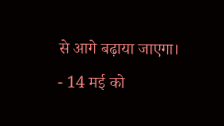से आगे बढ़ाया जाएगा।
- 14 मई को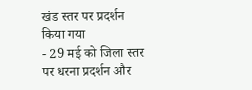खंड स्तर पर प्रदर्शन किया गया
- 29 मई को जिला स्तर पर धरना प्रदर्शन और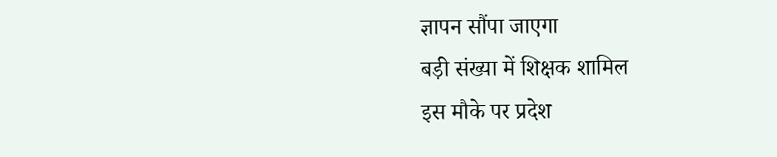ज्ञापन सौंपा जाएगा
बड़ी संख्या में शिक्षक शामिल
इस मौके पर प्रदेश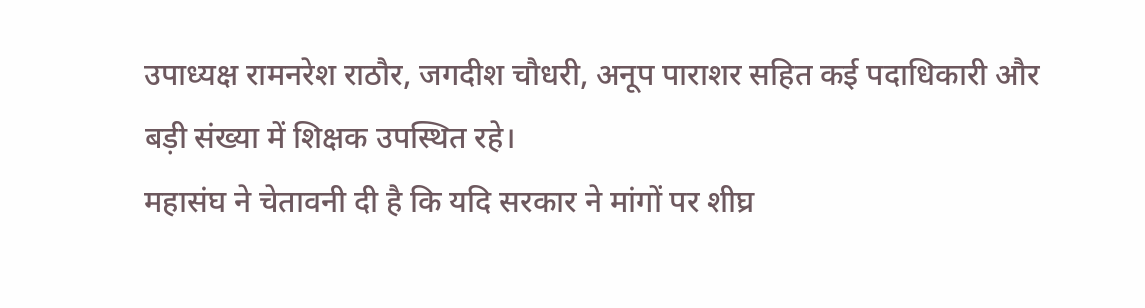उपाध्यक्ष रामनरेश राठौर, जगदीश चौधरी, अनूप पाराशर सहित कई पदाधिकारी और बड़ी संख्या में शिक्षक उपस्थित रहे।
महासंघ ने चेतावनी दी है कि यदि सरकार ने मांगों पर शीघ्र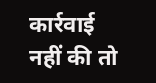कार्रवाई नहीं की तो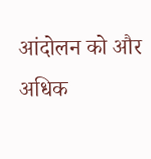आंदोलन को और अधिक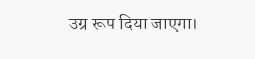उग्र रूप दिया जाएगा।